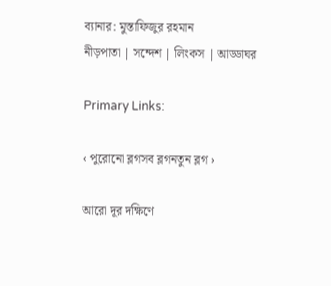ব্যানার: মুস্তাফিজুর রহমান
নীড়পাতা | সন্দেশ | লিংকস | আড্ডাঘর

Primary Links:

‹ পুরোনো ব্লগসব ব্লগনতুন ব্লগ ›

আরো দূর দক্ষিণে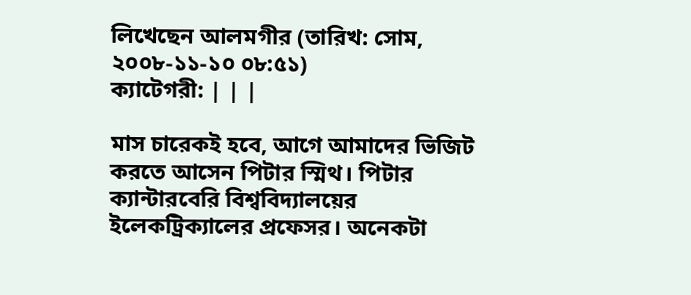লিখেছেন আলমগীর (তারিখ: সোম, ২০০৮-১১-১০ ০৮:৫১)
ক্যাটেগরী: | | |

মাস চারেকই হবে, আগে আমাদের ভিজিট করতে আসেন পিটার স্মিথ। পিটার ক্যান্টারবেরি বিশ্ববিদ্যালয়ের ইলেকট্রিক্যালের প্রফেসর। অনেকটা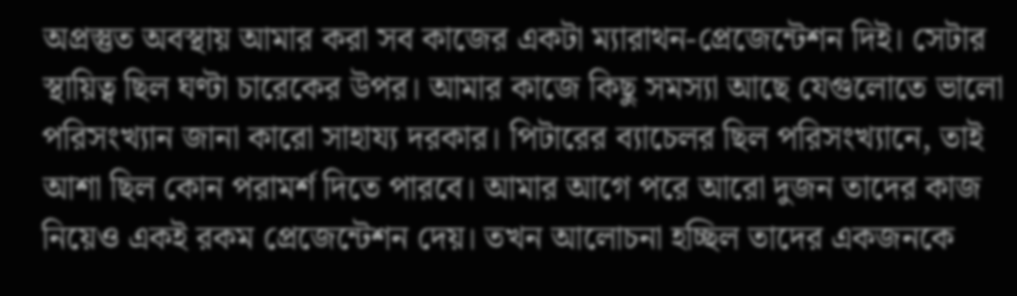অপ্রস্তুত অবস্থায় আমার করা সব কাজের একটা ম্যারাথন-প্রেজেন্টেশন দিই। সেটার স্থায়িত্ব ছিল ঘণ্টা চারেকের উপর। আমার কাজে কিছু সমস্যা আছে যেগুলোতে ভালো পরিসংখ্যান জানা কারো সাহায্য দরকার। পিটারের ব্যাচেলর ছিল পরিসংখ্যানে, তাই আশা ছিল কোন পরামর্শ দিতে পারবে। আমার আগে পরে আরো দুজন তাদের কাজ নিয়েও একই রকম প্রেজেন্টেশন দেয়। তখন আলোচনা হচ্ছিল তাদের একজনকে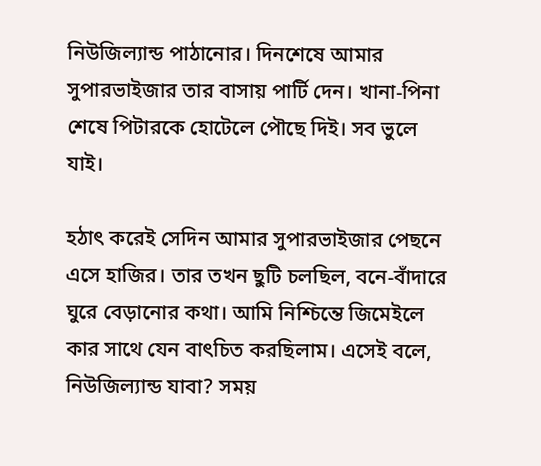নিউজিল্যান্ড পাঠানোর। দিনশেষে আমার সুপারভাইজার তার বাসায় পার্টি দেন। খানা-পিনা শেষে পিটারকে হোটেলে পৌছে দিই। সব ভুলে যাই।

হঠাৎ করেই সেদিন আমার সুপারভাইজার পেছনে এসে হাজির। তার তখন ছুটি চলছিল, বনে-বাঁদারে ঘুরে বেড়ানোর কথা। আমি নিশ্চিন্তে জিমেইলে কার সাথে যেন বাৎচিত করছিলাম। এসেই বলে, নিউজিল্যান্ড যাবা? সময়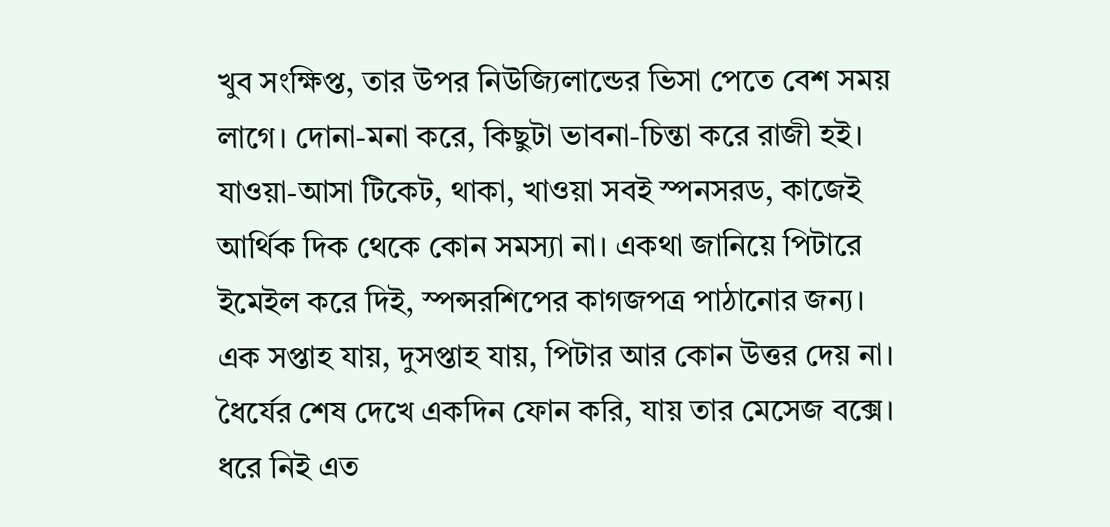খুব সংক্ষিপ্ত, তার উপর নিউজ্যিলান্ডের ভিসা পেতে বেশ সময় লাগে। দোনা-মনা করে, কিছুটা ভাবনা-চিন্তা করে রাজী হই। যাওয়া-আসা টিকেট, থাকা, খাওয়া সবই স্পনসরড, কাজেই আর্থিক দিক থেকে কোন সমস্যা না। একথা জানিয়ে পিটারে ইমেইল করে দিই, স্পন্সরশিপের কাগজপত্র পাঠানোর জন্য। এক সপ্তাহ যায়, দুসপ্তাহ যায়, পিটার আর কোন উত্তর দেয় না। ধৈর্যের শেষ দেখে একদিন ফোন করি, যায় তার মেসেজ বক্সে। ধরে নিই এত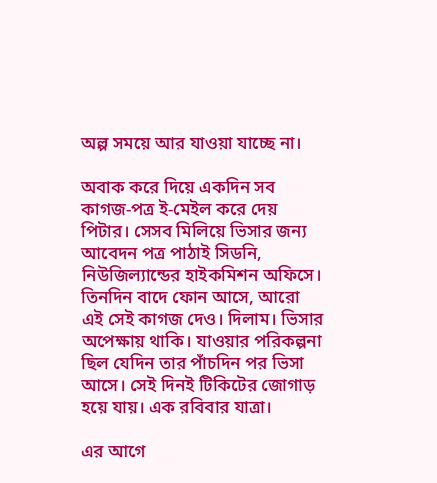অল্প সময়ে আর যাওয়া যাচ্ছে না।

অবাক করে দিয়ে একদিন সব কাগজ-পত্র ই-মেইল করে দেয় পিটার। সেসব মিলিয়ে ভিসার জন্য আবেদন পত্র পাঠাই সিডনি, নিউজিল্যান্ডের হাইকমিশন অফিসে। তিনদিন বাদে ফোন আসে, আরো এই সেই কাগজ দেও। দিলাম। ভিসার অপেক্ষায় থাকি। যাওয়ার পরিকল্পনা ছিল যেদিন তার পাঁচদিন পর ভিসা আসে। সেই দিনই টিকিটের জোগাড় হয়ে যায়। এক রবিবার যাত্রা।

এর আগে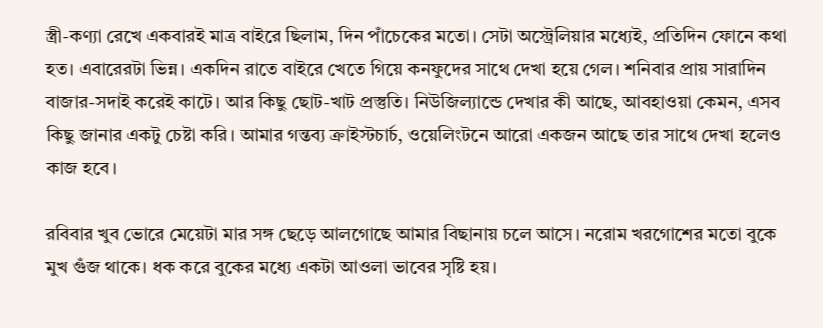স্ত্রী-কণ্যা রেখে একবারই মাত্র বাইরে ছিলাম, দিন পাঁচেকের মতো। সেটা অস্ট্রেলিয়ার মধ্যেই, প্রতিদিন ফোনে কথা হত। এবারেরটা ভিন্ন। একদিন রাতে বাইরে খেতে গিয়ে কনফুদের সাথে দেখা হয়ে গেল। শনিবার প্রায় সারাদিন বাজার-সদাই করেই কাটে। আর কিছু ছোট-খাট প্রস্তুতি। নিউজিল্যান্ডে দেখার কী আছে, আবহাওয়া কেমন, এসব কিছু জানার একটু চেষ্টা করি। আমার গন্তব্য ক্রাইস্টচার্চ, ওয়েলিংটনে আরো একজন আছে তার সাথে দেখা হলেও কাজ হবে।

রবিবার খুব ভোরে মেয়েটা মার সঙ্গ ছেড়ে আলগোছে আমার বিছানায় চলে আসে। নরোম খরগোশের মতো বুকে মুখ গুঁজ থাকে। ধক করে বুকের মধ্যে একটা আওলা ভাবের সৃষ্টি হয়।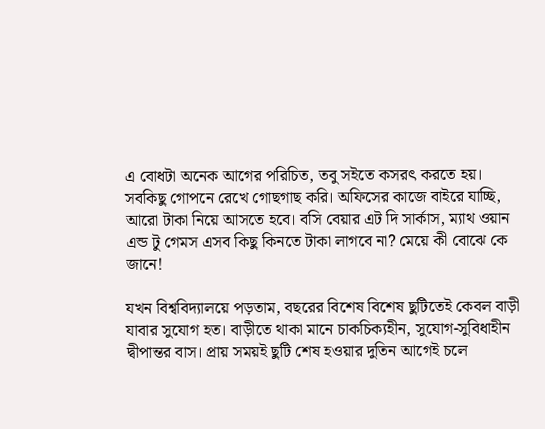এ বোধটা অনেক আগের পরিচিত, তবু সইতে কসরৎ করতে হয়। সবকিছু গোপনে রেখে গোছগাছ করি। অফিসের কাজে বাইরে যাচ্ছি, আরো টাকা নিয়ে আসতে হবে। বসি বেয়ার এট দি সার্কাস, ম্যাথ ওয়ান এন্ড টু গেমস এসব কিছু কিনতে টাকা লাগবে না? মেয়ে কী বোঝে কে জানে!

যখন বিশ্ববিদ্যালয়ে পড়তাম, বছরের বিশেষ বিশেষ ছুটিতেই কেবল বাড়ী যাবার সুযোগ হত। বাড়ীতে থাকা মানে চাকচিক্যহীন, সুযোগ-সুবিধাহীন দ্বীপান্তর বাস। প্রায় সময়ই ছুটি শেষ হওয়ার দুতিন আগেই চলে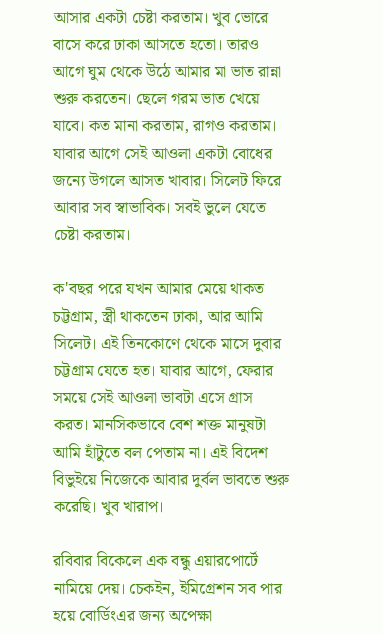আসার একটা চেষ্টা করতাম। খুব ভোরে বাসে করে ঢাকা আসতে হতো। তারও আগে ঘুম থেকে উঠে আমার মা ভাত রান্না শুরু করতেন। ছেলে গরম ভাত খেয়ে যাবে। কত মানা করতাম, রাগও করতাম। যাবার আগে সেই আওলা একটা বোধের জন্যে উগলে আসত খাবার। সিলেট ফিরে আবার সব স্বাভাবিক। সবই ভুলে যেতে চেষ্টা করতাম।

ক'বছর পরে যখন আমার মেয়ে থাকত চট্টগ্রাম, স্ত্রী থাকতেন ঢাকা, আর আমি সিলেট। এই তিনকোণে থেকে মাসে দুবার চট্টগ্রাম যেতে হত। যাবার আগে, ফেরার সময়ে সেই আওলা ভাবটা এসে গ্রাস করত। মানসিকভাবে বেশ শক্ত মানুষটা আমি হাঁটুতে বল পেতাম না। এই বিদেশ বিভুইয়ে নিজেকে আবার দুর্বল ভাবতে শুরু করেছি। খুব খারাপ।

রবিবার বিকেলে এক বন্ধু এয়ারপোর্টে নামিয়ে দেয়। চেকইন, ইমিগ্রেশন সব পার হয়ে বোর্ডিংএর জন্য অপেক্ষা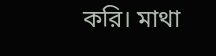করি। মাথা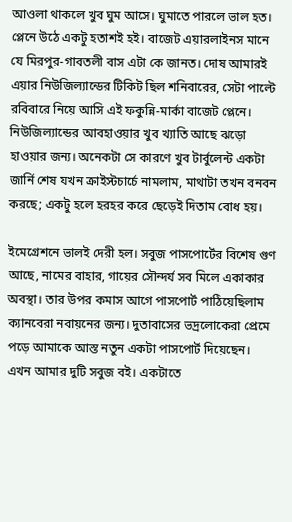আওলা থাকলে খুব ঘুম আসে। ঘুমাতে পারলে ভাল হত। প্লেনে উঠে একটু হতাশই হই। বাজেট এয়ারলাইনস মানে যে মিরপুর-গাবতলী বাস এটা কে জানত। দোষ আমারই এয়ার নিউজিল্যান্ডের টিকিট ছিল শনিবারের, সেটা পাল্টে রবিবারে নিয়ে আসি এই ফকুন্নি-মার্কা বাজেট প্লেনে। নিউজিল্যান্ডের আবহাওয়ার খুব খ্যাতি আছে ঝড়ো হাওয়ার জন্য। অনেকটা সে কারণে খুব টার্বুলেন্ট একটা জার্নি শেষ যখন ক্রাইস্টচার্চে নামলাম, মাথাটা তখন বনবন করছে; একটু হলে হরহর করে ছেড়েই দিতাম বোধ হয়।

ইমেগ্রেশনে ভালই দেরী হল। সবুজ পাসপোর্টের বিশেষ গুণ আছে, নামের বাহার, গায়ের সৌন্দর্য সব মিলে একাকার অবস্থা। তার উপর কমাস আগে পাসপোর্ট পাঠিয়েছিলাম ক্যানবেরা নবায়নের জন্য। দুতাবাসের ভদ্রলোকেরা প্রেমে পড়ে আমাকে আস্ত নতুন একটা পাসপোর্ট দিয়েছেন। এখন আমার দুটি সবুজ বই। একটাতে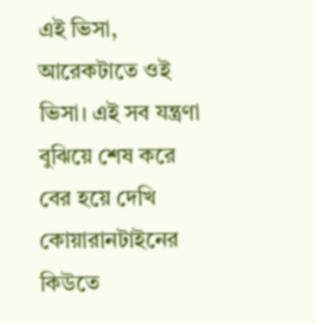এই ভিসা, আরেকটাতে ওই ভিসা। এই সব যন্ত্রণা বুঝিয়ে শেষ করে বের হয়ে দেখি কোয়ারানটাইনের কিউতে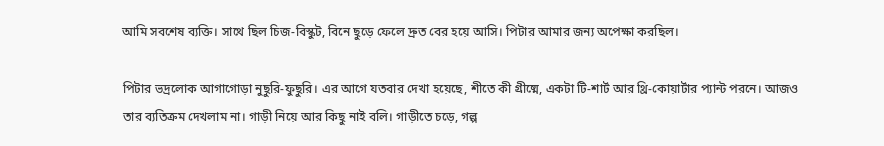আমি সবশেষ ব্যক্তি। সাথে ছিল চিজ-বিস্কুট, বিনে ছুড়ে ফেলে দ্রুত বের হয়ে আসি। পিটার আমার জন্য অপেক্ষা করছিল।

পিটার ভদ্রলোক আগাগোড়া নুছুরি-ফুছুরি। এর আগে যতবার দেখা হয়েছে, শীতে কী গ্রীষ্মে, একটা টি-শার্ট আর থ্রি-কোয়ার্টার প্যান্ট পরনে। আজও তার ব্যতিক্রম দেখলাম না। গাড়ী নিয়ে আর কিছু নাই বলি। গাড়ীতে চড়ে, গল্প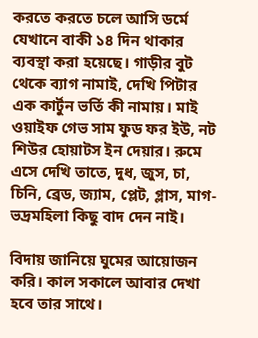করতে করতে চলে আসি ডর্মে যেখানে বাকী ১৪ দিন থাকার ব্যবস্থা করা হয়েছে। গাড়ীর বুট থেকে ব্যাগ নামাই, দেখি পিটার এক কার্টুন ভর্তি কী নামায়। মাই ওয়াইফ গেভ সাম ফুড ফর ইউ, নট শিউর হোয়াটস ইন দেয়ার। রুমে এসে দেখি তাতে, দুধ, জুস, চা, চিনি, ব্রেড, জ্যাম, প্লেট, গ্লাস, মাগ- ভদ্রমহিলা কিছু বাদ দেন নাই।

বিদায় জানিয়ে ঘুমের আয়োজন করি। কাল সকালে আবার দেখা হবে তার সাথে।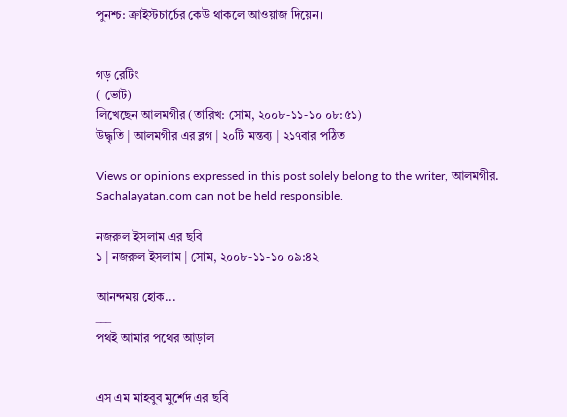পুনশ্চ: ক্রাইস্টচার্চের কেউ থাকলে আওয়াজ দিয়েন।


গড় রেটিং
( ভোট)
লিখেছেন আলমগীর (তারিখ: সোম, ২০০৮-১১-১০ ০৮:৫১)
উদ্ধৃতি | আলমগীর এর ব্লগ | ২০টি মন্তব্য | ২১৭বার পঠিত

Views or opinions expressed in this post solely belong to the writer, আলমগীর. Sachalayatan.com can not be held responsible.

নজরুল ইসলাম এর ছবি
১ | নজরুল ইসলাম | সোম, ২০০৮-১১-১০ ০৯:৪২

আনন্দময় হোক...
___
পথই আমার পথের আড়াল


এস এম মাহবুব মুর্শেদ এর ছবি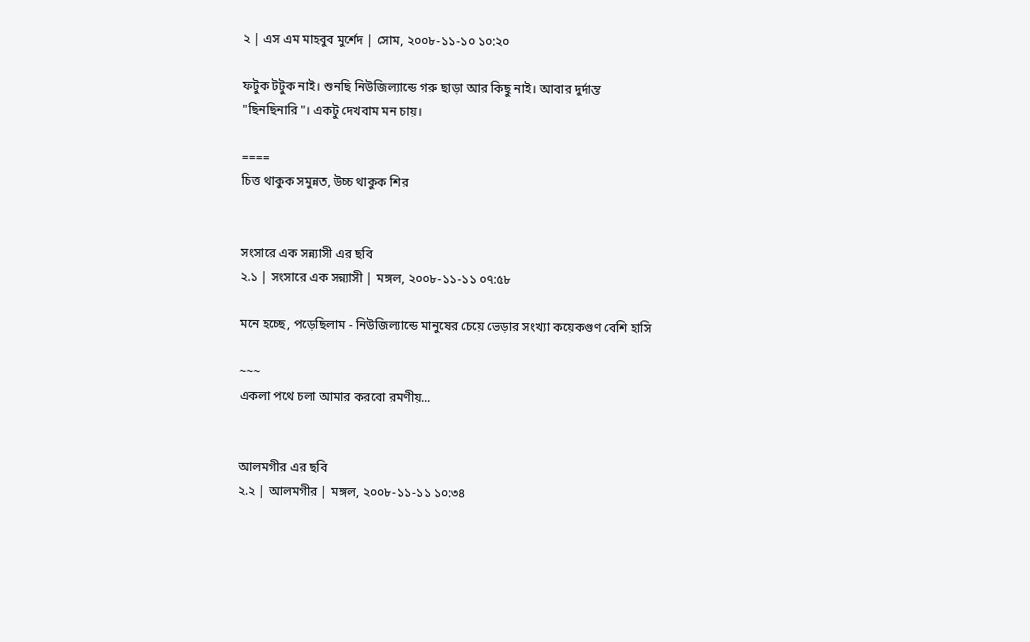২ | এস এম মাহবুব মুর্শেদ | সোম, ২০০৮-১১-১০ ১০:২০

ফটুক টটুক নাই। শুনছি নিউজিল্যান্ডে গরু ছাড়া আর কিছু নাই। আবার দুর্দান্ত
"ছিনছিনারি"। একটু দেখবাম মন চায়।

====
চিত্ত থাকুক সমুন্নত, উচ্চ থাকুক শির


সংসারে এক সন্ন্যাসী এর ছবি
২.১ | সংসারে এক সন্ন্যাসী | মঙ্গল, ২০০৮-১১-১১ ০৭:৫৮

মনে হচ্ছে, পড়েছিলাম - নিউজিল্যান্ডে মানুষের চেয়ে ভেড়ার সংখ্যা কয়েকগুণ বেশি হাসি

~~~
একলা পথে চলা আমার করবো রমণীয়...


আলমগীর এর ছবি
২.২ | আলমগীর | মঙ্গল, ২০০৮-১১-১১ ১০:৩৪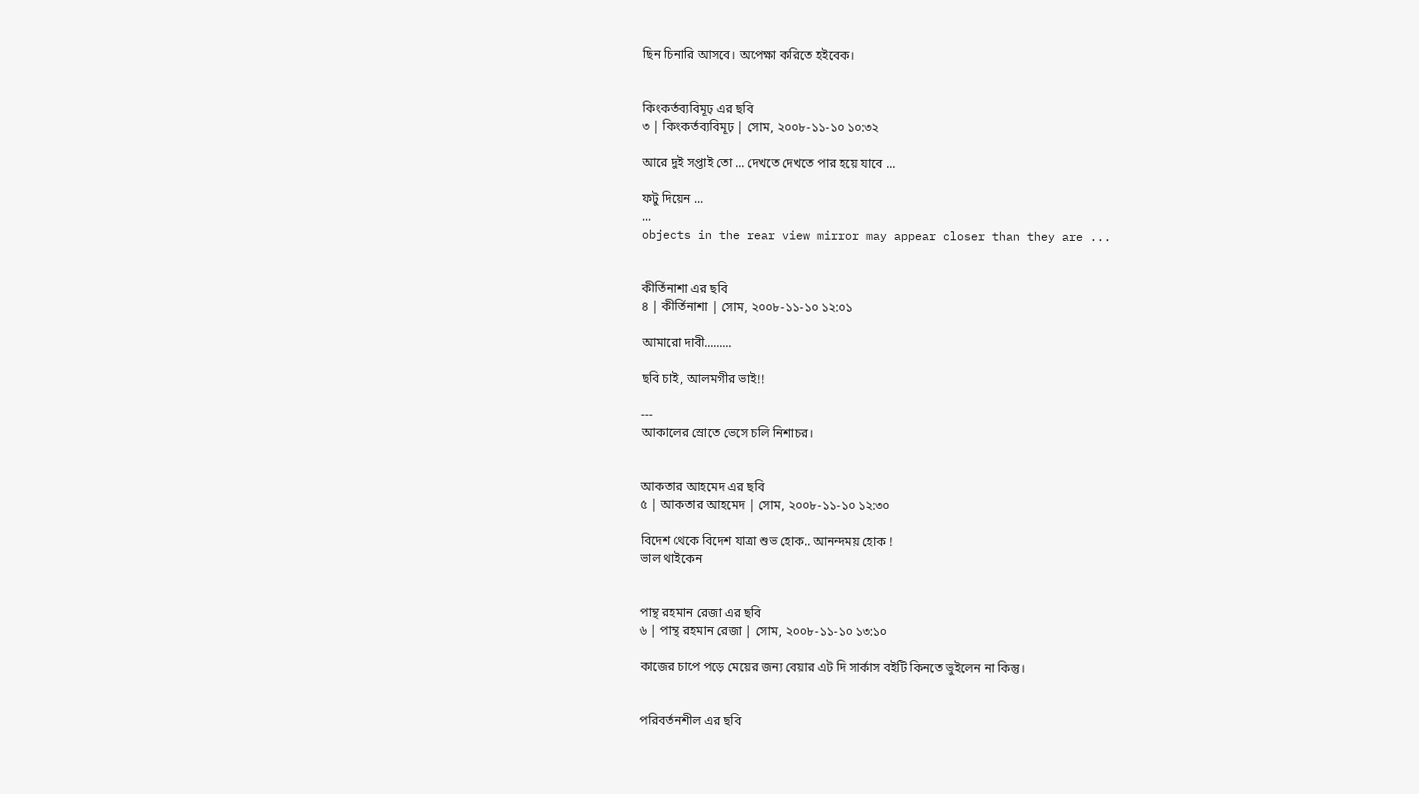ছিন চিনারি আসবে। অপেক্ষা করিতে হইবেক।


কিংকর্তব্যবিমূঢ় এর ছবি
৩ | কিংকর্তব্যবিমূঢ় | সোম, ২০০৮-১১-১০ ১০:৩২

আরে দুই সপ্তাই তো ... দেখতে দেখতে পার হয়ে যাবে ...

ফটু দিয়েন ...
...
objects in the rear view mirror may appear closer than they are ...


কীর্তিনাশা এর ছবি
৪ | কীর্তিনাশা | সোম, ২০০৮-১১-১০ ১২:০১

আমারো দাবী.........

ছবি চাই, আলমগীর ভাই!!

---
আকালের স্রোতে ভেসে চলি নিশাচর।


আকতার আহমেদ এর ছবি
৫ | আকতার আহমেদ | সোম, ২০০৮-১১-১০ ১২:৩০

বিদেশ থেকে বিদেশ যাত্রা শুভ হোক.. আনন্দময় হোক !
ভাল থাইকেন


পান্থ রহমান রেজা এর ছবি
৬ | পান্থ রহমান রেজা | সোম, ২০০৮-১১-১০ ১৩:১০

কাজের চাপে পড়ে মেয়ের জন্য বেয়ার এট দি সার্কাস বইটি কিনতে ভুইলেন না কিন্তু।


পরিবর্তনশীল এর ছবি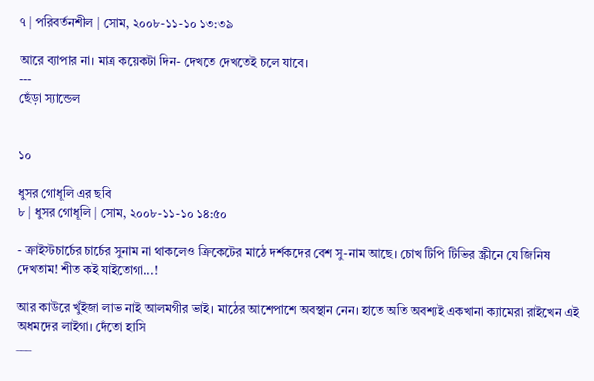৭ | পরিবর্তনশীল | সোম, ২০০৮-১১-১০ ১৩:৩৯

আরে ব্যাপার না। মাত্র কয়েকটা দিন- দেখতে দেখতেই চলে যাবে।
---
ছেঁড়া স্যান্ডেল


১০

ধুসর গোধূলি এর ছবি
৮ | ধুসর গোধূলি | সোম, ২০০৮-১১-১০ ১৪:৫০

- ক্রাইস্টচার্চের চার্চের সুনাম না থাকলেও ক্রিকেটের মাঠে দর্শকদের বেশ সু-নাম আছে। চোখ টিপি টিভির স্ক্রীনে যে জিনিষ দেখতাম! শীত কই যাইতোগা...!

আর কাউরে খুঁইজা লাভ নাই আলমগীর ভাই। মাঠের আশেপাশে অবস্থান নেন। হাতে অতি অবশ্যই একখানা ক্যামেরা রাইখেন এই অধমদের লাইগা। দেঁতো হাসি
___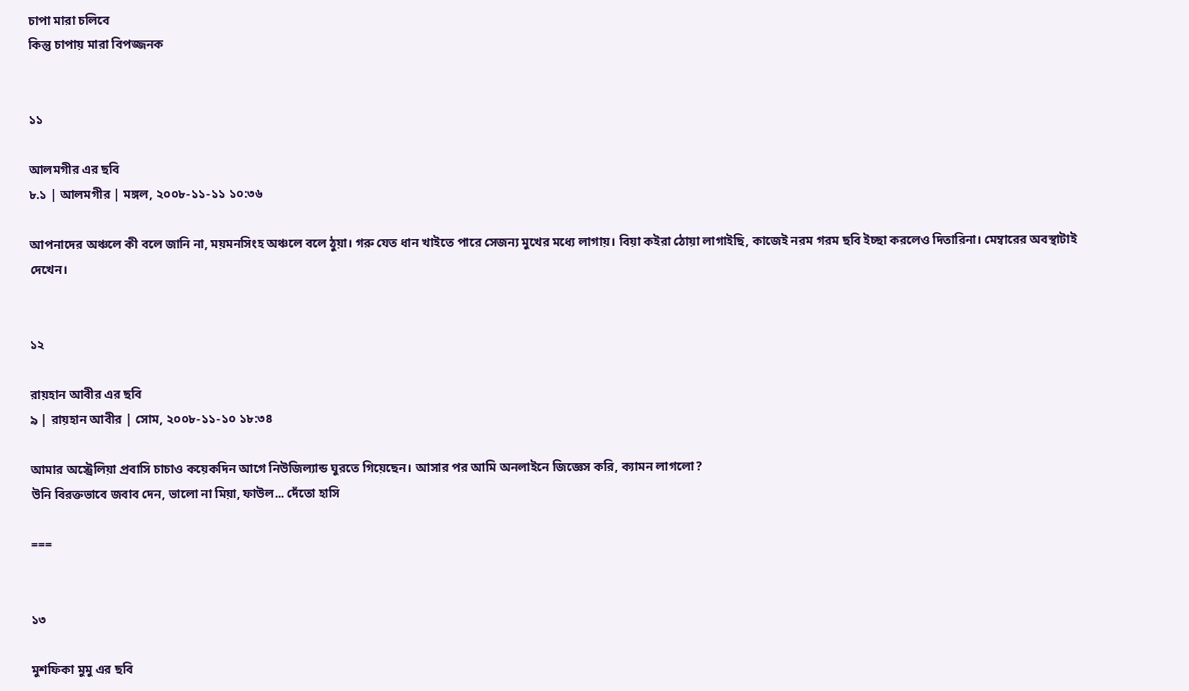চাপা মারা চলিবে
কিন্তু চাপায় মারা বিপজ্জনক


১১

আলমগীর এর ছবি
৮.১ | আলমগীর | মঙ্গল, ২০০৮-১১-১১ ১০:৩৬

আপনাদের অঞ্চলে কী বলে জানি না, ময়মনসিংহ অঞ্চলে বলে ঠুয়া। গরু যেত ধান খাইতে পারে সেজন্য মুখের মধ্যে লাগায়। বিয়া কইরা ঠোয়া লাগাইছি, কাজেই নরম গরম ছবি ইচ্ছা করলেও দিতারিনা। মেম্বারের অবস্থাটাই দেখেন।


১২

রায়হান আবীর এর ছবি
৯ | রায়হান আবীর | সোম, ২০০৮-১১-১০ ১৮:৩৪

আমার অস্ট্রেলিয়া প্রবাসি চাচাও কয়েকদিন আগে নিউজিল্যান্ড ঘুরতে গিয়েছেন। আসার পর আমি অনলাইনে জিজ্ঞেস করি, ক্যামন লাগলো?
উনি বিরক্তভাবে জবাব দেন, ভালো না মিয়া, ফাউল... দেঁতো হাসি

===


১৩

মুশফিকা মুমু এর ছবি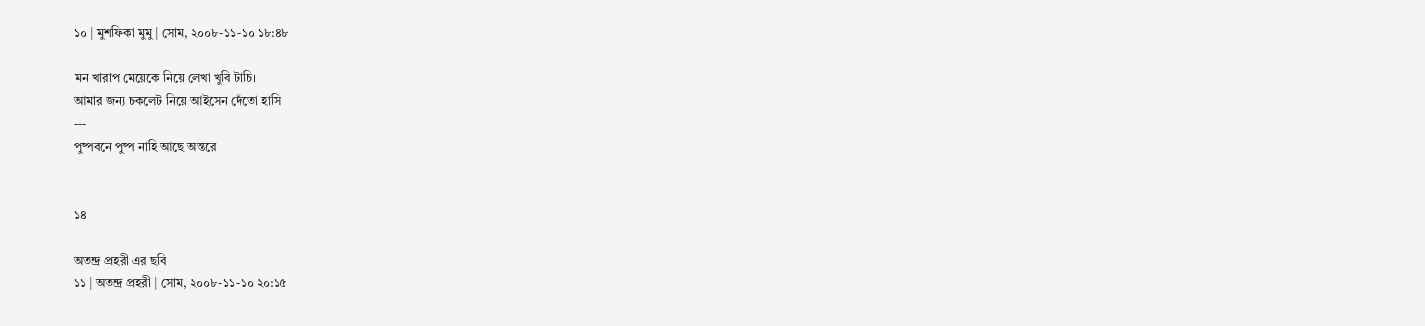১০ | মুশফিকা মুমু | সোম, ২০০৮-১১-১০ ১৮:৪৮

মন খারাপ মেয়েকে নিয়ে লেখা খুবি টাচি।
আমার জন্য চকলেট নিয়ে আইসেন দেঁতো হাসি
---
পুষ্পবনে পুষ্প নাহি আছে অন্তরে


১৪

অতন্দ্র প্রহরী এর ছবি
১১ | অতন্দ্র প্রহরী | সোম, ২০০৮-১১-১০ ২০:১৫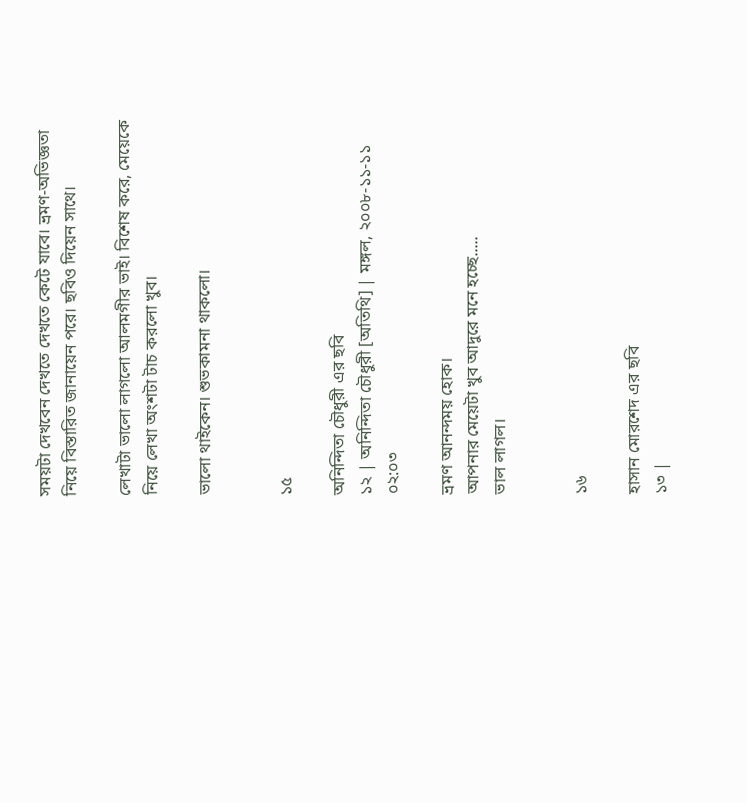সময়টা দেখবেন দেখতে দেখতে কেটে যাবে। ভ্রমণ-অভিজ্ঞতা নিয়ে বিস্তারিত জানায়েন পরে। ছবিও দিয়েন সাথে।

লেখাটা ভালো লাগলো আলমগীর ভাই। বিশেষ করে, মেয়েকে নিয়ে লেখা অংশটা টাচ করলো খুব।

ভালো থাইকেন। শুভকামনা থাকলো।


১৫

অনিন্দিতা চৌধুরী এর ছবি
১২ | অনিন্দিতা চৌধুরী [অতিথি] | মঙ্গল, ২০০৮-১১-১১ ০২:০৩

ভ্রমণ আনন্দময় হোক।
আপনার মেয়েটা খুব আদুরে মনে হচ্ছে.....
ভাল লাগল।


১৬

হাসান মোরশেদ এর ছবি
১৩ |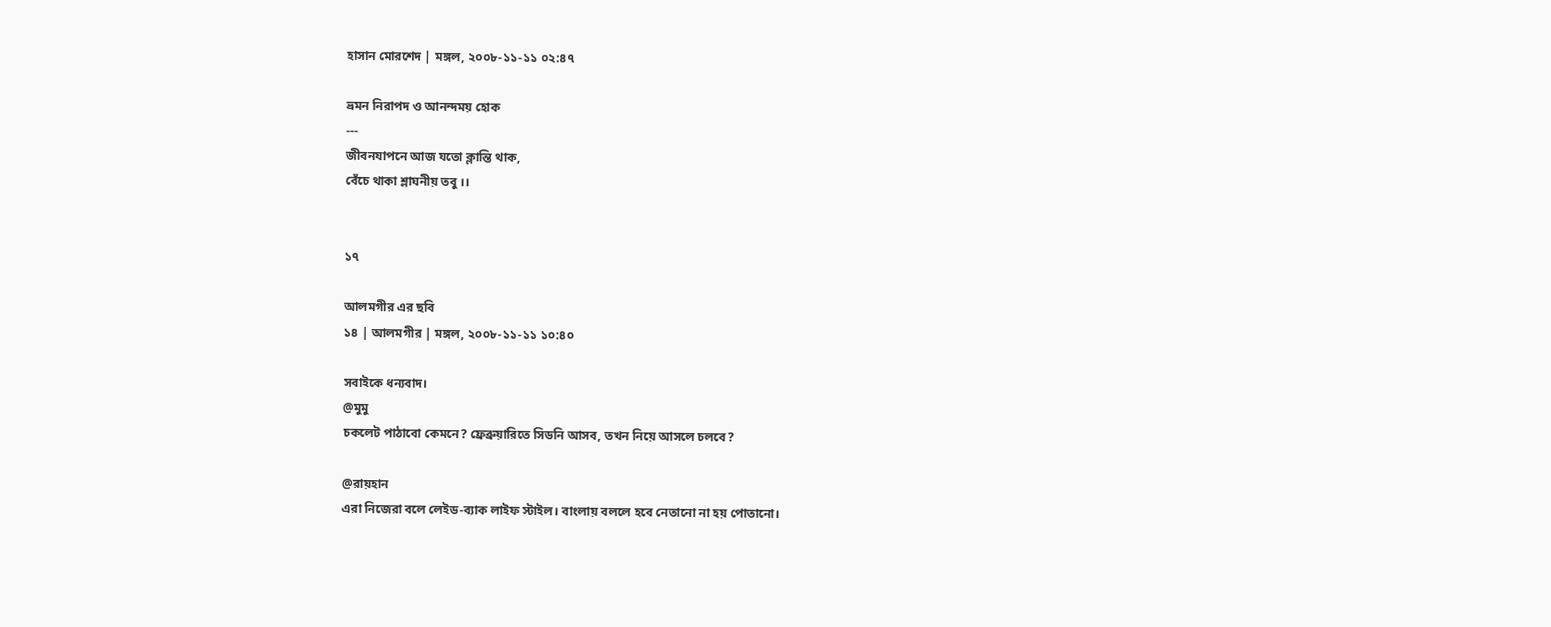হাসান মোরশেদ | মঙ্গল, ২০০৮-১১-১১ ০২:৪৭

ভ্রমন নিরাপদ ও আনন্দময় হোক
---
জীবনযাপনে আজ যতো ক্লান্তি থাক,
বেঁচে থাকা শ্লাঘনীয় তবু ।।


১৭

আলমগীর এর ছবি
১৪ | আলমগীর | মঙ্গল, ২০০৮-১১-১১ ১০:৪০

সবাইকে ধন্যবাদ।
@মুমু
চকলেট পাঠাবো কেমনে? ফ্রেব্রুয়ারিতে সিডনি আসব, তখন নিয়ে আসলে চলবে?

@রায়হান
এরা নিজেরা বলে লেইড-ব্যাক লাইফ স্টাইল। বাংলায় বললে হবে নেতানো না হয় পোতানো।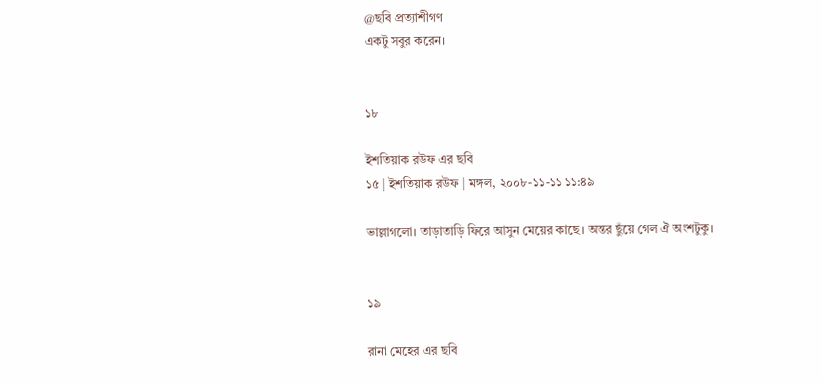@ছবি প্রত্যাশীগণ
একটু সবুর করেন।


১৮

ইশতিয়াক রউফ এর ছবি
১৫ | ইশতিয়াক রউফ | মঙ্গল, ২০০৮-১১-১১ ১১:৪৯

ভাল্লাগলো। তাড়াতাড়ি ফিরে আসুন মেয়ের কাছে। অন্তর ছুঁয়ে গেল ঐ অংশটুকু।


১৯

রানা মেহের এর ছবি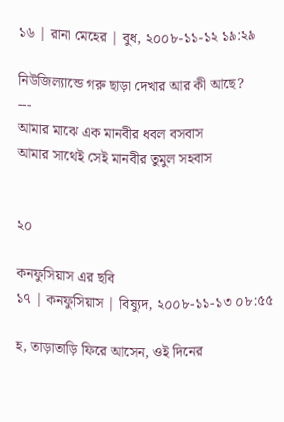১৬ | রানা মেহের | বুধ, ২০০৮-১১-১২ ১৯:২৯

নিউজিল্যান্ডে গরু ছাড়া দেখার আর কী আছে?
---
আমার মাঝে এক মানবীর ধবল বসবাস
আমার সাথেই সেই মানবীর তুমুল সহবাস


২০

কনফুসিয়াস এর ছবি
১৭ | কনফুসিয়াস | বিষ্যুদ, ২০০৮-১১-১৩ ০৮:৫৫

হ, তাড়াতাড়ি ফিরে আসেন, ওই দিনের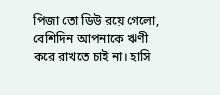পিজা তো ডিউ রয়ে গেলো, বেশিদিন আপনাকে ঋণী করে রাখতে চাই না। হাসি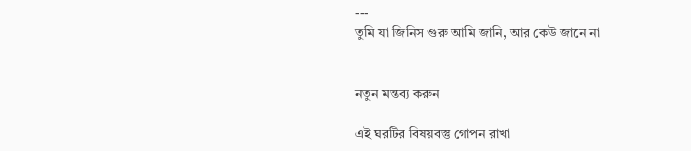---
তুমি যা জিনিস গুরু আমি জানি, আর কেউ জানে না


নতুন মন্তব্য করুন

এই ঘরটির বিষয়বস্তু গোপন রাখা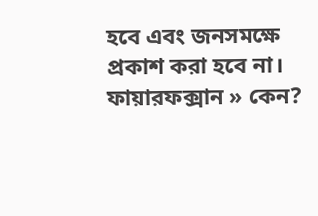হবে এবং জনসমক্ষে প্রকাশ করা হবে না।
ফায়ারফক্সান » কেন?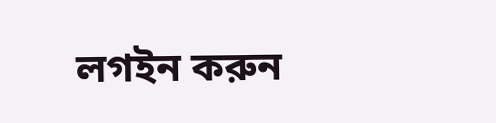লগইন করুন